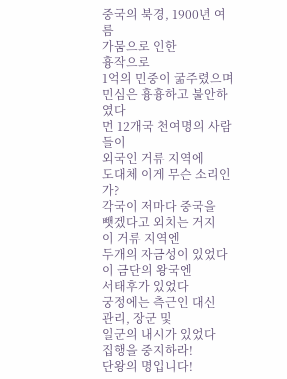중국의 북경, 1900년 여름
가뭄으로 인한
흉작으로
1억의 민중이 굶주렸으며
민심은 흉흉하고 불안하였다
먼 12개국 천여명의 사람들이
외국인 거류 지역에
도대체 이게 무슨 소리인가?
각국이 저마다 중국을
뺏겠다고 외치는 거지
이 거류 지역엔
두개의 자금성이 있었다
이 금단의 왕국엔
서태후가 있었다
궁정에는 측근인 대신
관리, 장군 및
일군의 내시가 있었다
집행을 중지하라!
단왕의 명입니다!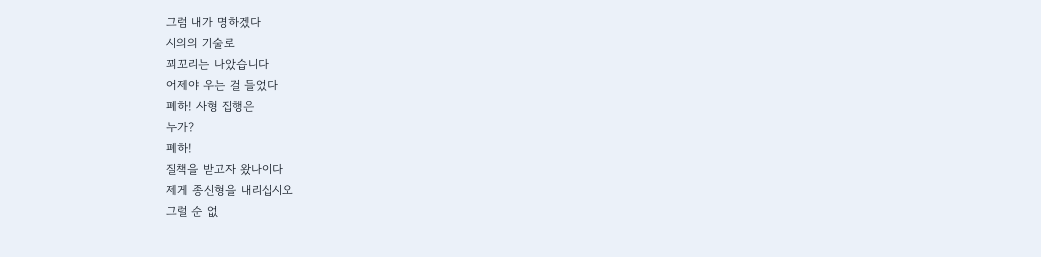그럼 내가 명하겠다
시의의 기술로
꾀꼬리는 나았습니다
어제야 우는 걸 들었다
폐하! 사형 집행은
누가?
폐하!
질책을 받고자 왔나이다
제게 종신형을 내리십시오
그럴 순 없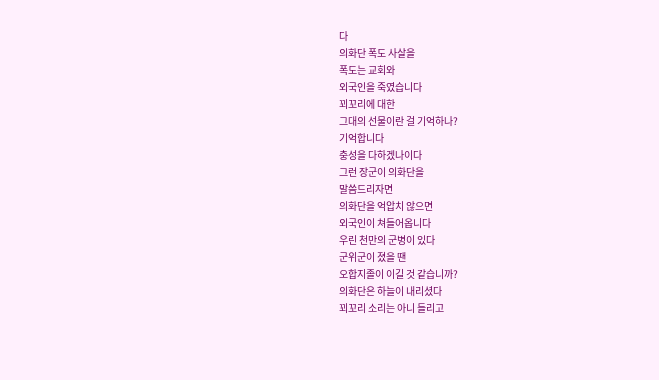다
의화단 폭도 사살을
폭도는 교회와
외국인을 죽였습니다
꾀꼬리에 대한
그대의 선물이란 걸 기억하나?
기억합니다
충성을 다하겠나이다
그런 장군이 의화단을
말씀드리자면
의화단을 억압치 않으면
외국인이 쳐들어옵니다
우린 천만의 군병이 있다
군위군이 졌을 땐
오합지졸이 이길 것 같습니까?
의화단은 하늘이 내리셨다
꾀꼬리 소리는 아니 들리고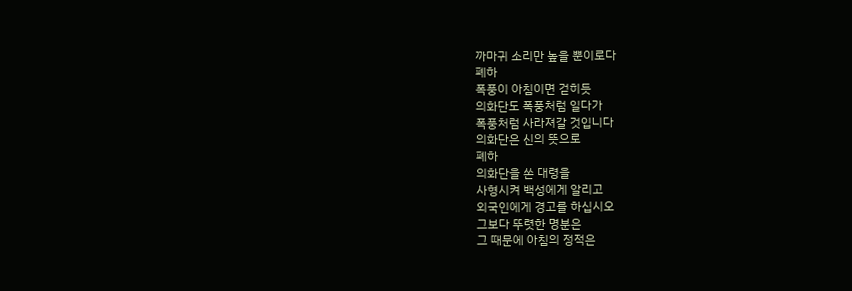까마귀 소리만 높을 뿐이로다
폐하
폭풍이 아침이면 걷히듯
의화단도 폭풍처럼 일다가
폭풍처럼 사라져갈 것입니다
의화단은 신의 뜻으로
폐하
의화단을 쏜 대령을
사형시켜 백성에게 알리고
외국인에게 경고를 하십시오
그보다 뚜렷한 명분은
그 때문에 아침의 정적은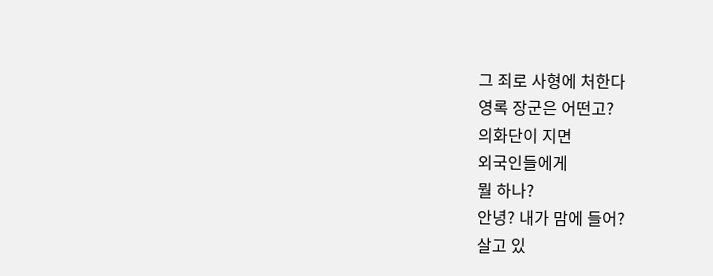그 죄로 사형에 처한다
영록 장군은 어떤고?
의화단이 지면
외국인들에게
뭘 하나?
안녕? 내가 맘에 들어?
살고 있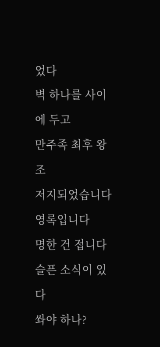었다
벽 하나를 사이에 두고
만주족 최후 왕조
저지되었습니다
영록입니다
명한 건 접니다
슬픈 소식이 있다
쏴야 하나?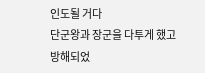인도될 거다
단군왕과 장군을 다투게 했고
방해되었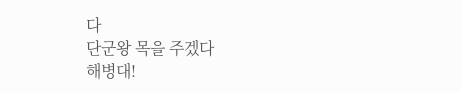다
단군왕 목을 주겠다
해병대!